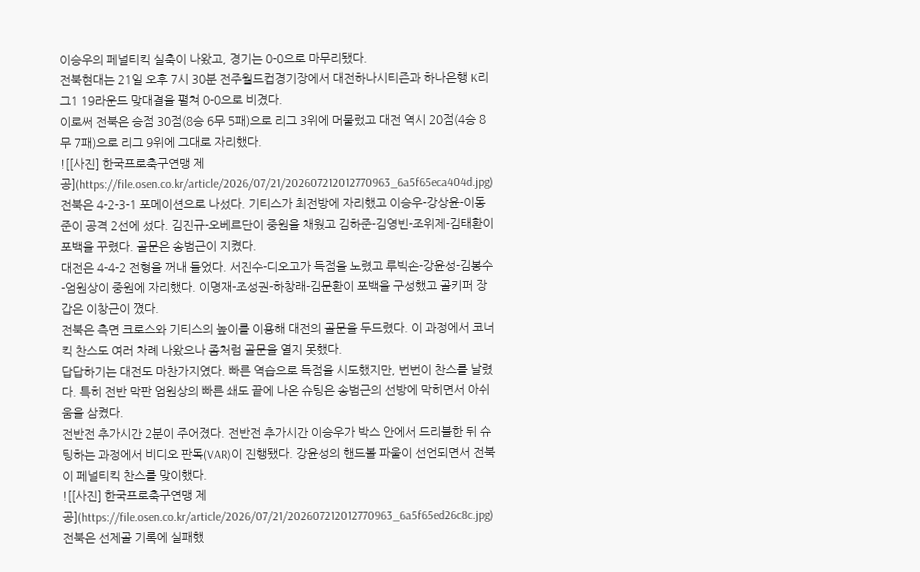이승우의 페널티킥 실축이 나왔고, 경기는 0-0으로 마무리됐다.
전북현대는 21일 오후 7시 30분 전주월드컵경기장에서 대전하나시티즌과 하나은행 K리그1 19라운드 맞대결을 펼쳐 0-0으로 비겼다.
이로써 전북은 승점 30점(8승 6무 5패)으로 리그 3위에 머물렀고 대전 역시 20점(4승 8무 7패)으로 리그 9위에 그대로 자리했다.
![[사진] 한국프로축구연맹 제공](https://file.osen.co.kr/article/2026/07/21/202607212012770963_6a5f65eca404d.jpg)
전북은 4-2-3-1 포메이션으로 나섰다. 기티스가 최전방에 자리했고 이승우-강상윤-이동준이 공격 2선에 섰다. 김진규-오베르단이 중원을 채웠고 김하준-김영빈-조위제-김태환이 포백을 꾸렸다. 골문은 송범근이 지켰다.
대전은 4-4-2 전형을 꺼내 들었다. 서진수-디오고가 득점을 노렸고 루빅손-강윤성-김봉수-엄원상이 중원에 자리했다. 이명재-조성권-하창래-김문환이 포백을 구성했고 골키퍼 장갑은 이창근이 꼈다.
전북은 측면 크로스와 기티스의 높이를 이용해 대전의 골문을 두드렸다. 이 과정에서 코너킥 찬스도 여러 차례 나왔으나 좀처럼 골문을 열지 못했다.
답답하기는 대전도 마찬가지였다. 빠른 역습으로 득점을 시도했지만, 번번이 찬스를 날렸다. 특히 전반 막판 엄원상의 빠른 쇄도 끝에 나온 슈팅은 송범근의 선방에 막히면서 아쉬움을 삼켰다.
전반전 추가시간 2분이 주어졌다. 전반전 추가시간 이승우가 박스 안에서 드리블한 뒤 슈팅하는 과정에서 비디오 판독(VAR)이 진행됐다. 강윤성의 핸드볼 파울이 선언되면서 전북이 페널티킥 찬스를 맞이했다.
![[사진] 한국프로축구연맹 제공](https://file.osen.co.kr/article/2026/07/21/202607212012770963_6a5f65ed26c8c.jpg)
전북은 선제골 기록에 실패했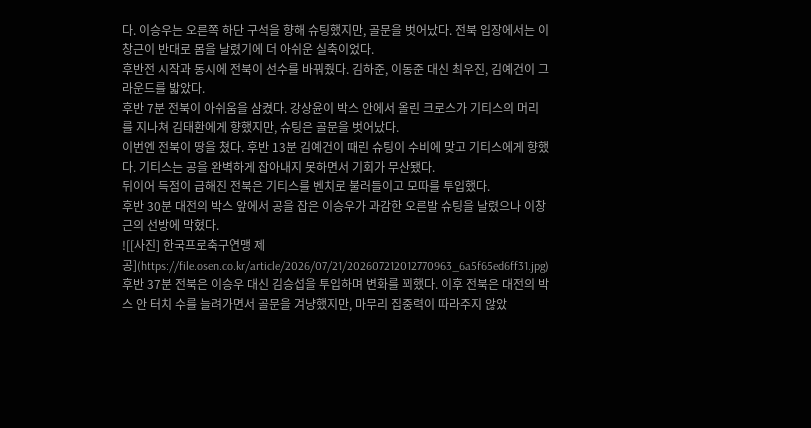다. 이승우는 오른쪽 하단 구석을 향해 슈팅했지만, 골문을 벗어났다. 전북 입장에서는 이창근이 반대로 몸을 날렸기에 더 아쉬운 실축이었다.
후반전 시작과 동시에 전북이 선수를 바꿔줬다. 김하준, 이동준 대신 최우진, 김예건이 그라운드를 밟았다.
후반 7분 전북이 아쉬움을 삼켰다. 강상윤이 박스 안에서 올린 크로스가 기티스의 머리를 지나쳐 김태환에게 향했지만, 슈팅은 골문을 벗어났다.
이번엔 전북이 땅을 쳤다. 후반 13분 김예건이 때린 슈팅이 수비에 맞고 기티스에게 향했다. 기티스는 공을 완벽하게 잡아내지 못하면서 기회가 무산됐다.
뒤이어 득점이 급해진 전북은 기티스를 벤치로 불러들이고 모따를 투입했다.
후반 30분 대전의 박스 앞에서 공을 잡은 이승우가 과감한 오른발 슈팅을 날렸으나 이창근의 선방에 막혔다.
![[사진] 한국프로축구연맹 제공](https://file.osen.co.kr/article/2026/07/21/202607212012770963_6a5f65ed6ff31.jpg)
후반 37분 전북은 이승우 대신 김승섭을 투입하며 변화를 꾀했다. 이후 전북은 대전의 박스 안 터치 수를 늘려가면서 골문을 겨냥했지만, 마무리 집중력이 따라주지 않았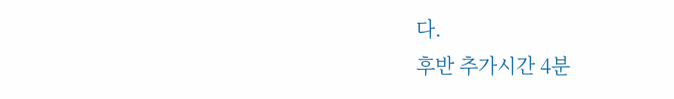다.
후반 추가시간 4분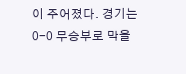이 주어졌다. 경기는 0-0 무승부로 막을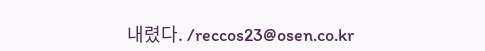내렸다. /reccos23@osen.co.kr